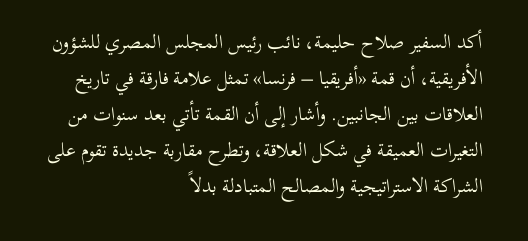أكد السفير صلاح حليمة، نائب رئيس المجلس المصري للشؤون الأفريقية، أن قمة «أفريقيا – فرنسا» تمثل علامة فارقة في تاريخ العلاقات بين الجانبين. وأشار إلى أن القمة تأتي بعد سنوات من التغيرات العميقة في شكل العلاقة، وتطرح مقاربة جديدة تقوم على الشراكة الاستراتيجية والمصالح المتبادلة بدلاً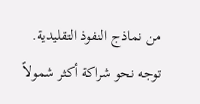من نماذج النفوذ التقليدية.
توجه نحو شراكة أكثر شمولاً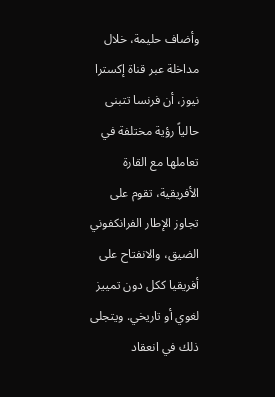وأضاف حليمة، خلال مداخلة عبر قناة إكسترا نيوز، أن فرنسا تتبنى حالياً رؤية مختلفة في تعاملها مع القارة الأفريقية، تقوم على تجاوز الإطار الفرانكفوني الضيق، والانفتاح على أفريقيا ككل دون تمييز لغوي أو تاريخي. ويتجلى ذلك في انعقاد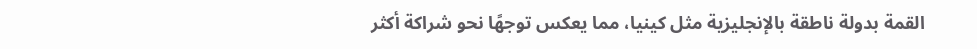القمة بدولة ناطقة بالإنجليزية مثل كينيا، مما يعكس توجهًا نحو شراكة أكثر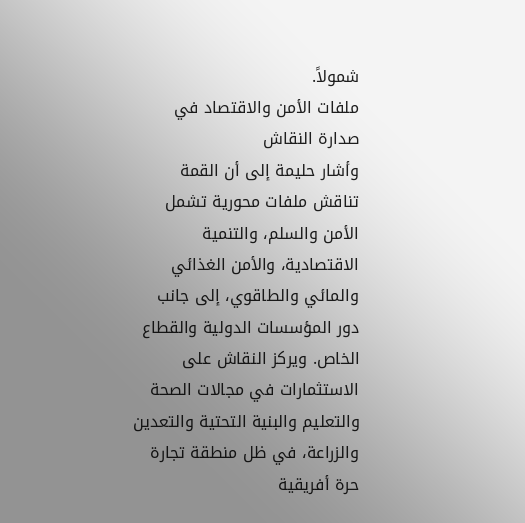شمولاً.
ملفات الأمن والاقتصاد في صدارة النقاش
وأشار حليمة إلى أن القمة تناقش ملفات محورية تشمل الأمن والسلم، والتنمية الاقتصادية، والأمن الغذائي والمائي والطاقوي، إلى جانب دور المؤسسات الدولية والقطاع الخاص. ويركز النقاش على الاستثمارات في مجالات الصحة والتعليم والبنية التحتية والتعدين والزراعة، في ظل منطقة تجارة حرة أفريقية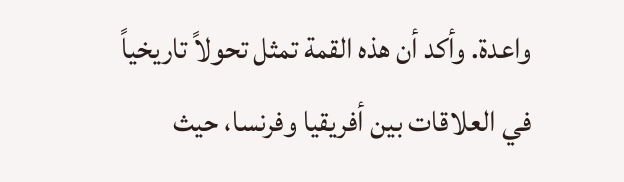واعدة. وأكد أن هذه القمة تمثل تحولاً تاريخياً في العلاقات بين أفريقيا وفرنسا، حيث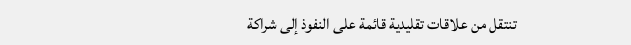تنتقل من علاقات تقليدية قائمة على النفوذ إلى شراكة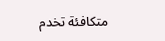متكافئة تخدم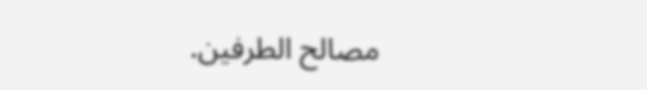مصالح الطرفين.